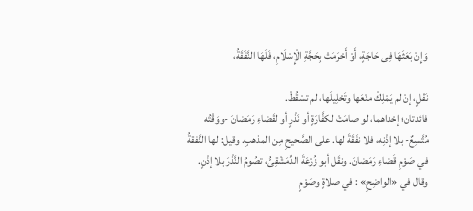وَإِنْ بَعَثَهَا فِى حَاجَةٍ، أَوْ أَحْرَمَتْ بِحَجَّةِ الْإِسْلَامِ، فَلَهَا النَّفَقَةُ،

نَفْلٍ، إنْ لم يَمْلِكْ منْعَها وتَحْلِيلَها، لم تسْقُطْ.
فائدتان؛ إحْداهما، لو صامَتْ لكفَّارَةٍ أو نَذْرٍ أو لقَضاءِ رَمَضانَ -ووَقْتُه مُتَّسِعٌ- بلا إذْنِه، فلا نفَقَةَ لها. على الصَّحيحِ مِن المذهبِ. وقيل: لها النَّفقةُ في صَوْمِ قَضاءِ رَمَضانَ. ونقَل أبو زُرْعَةَ الدِّمَشْقِىُّ، تصُومُ النَّذْرَ بلا إذْنٍ. وقال في «الواضِحِ» : في صلاةٍ وصَوْمٍ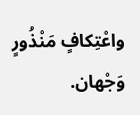واعْتِكافٍ مَنْذُورٍ وَجْهان.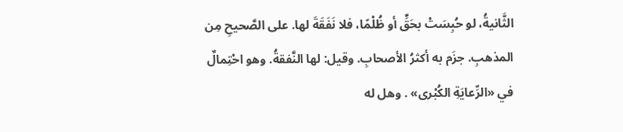الثَّانيةُ، لو حُبِسَتْ بحَقٍّ أو ظُلْمًا، فلا نَفَقَةَ لها. على الصَّحيحِ مِن المذهبِ. جزَم به أكثرُ الأصحابِ. وقيل: لها النَّفقةُ. وهو احْتِمالٌ في «الرِّعايَةِ الكُبْرى» . وهل له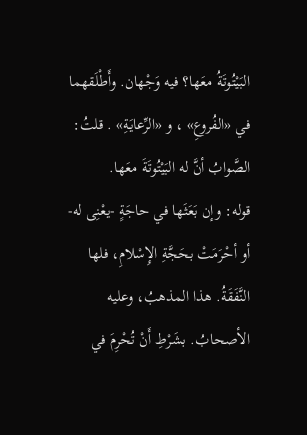البَيْتُوتَةُ معَها؟ فيه وَجْهان. وأَطْلَقهما في «الفُروعِ» ، و «الرِّعايَةِ» . قلتُ: الصَّوابُ أنَّ له البَيْتُوتَةَ معَها.
قوله: وإن بَعَثَها في حاجَةٍ -يعْنِى له- أو أحْرَمَتْ بحَجَّةِ الإِسْلامِ، فلها النَّفَقَةُ. هذا المذهبُ، وعليه الأصحابُ. بشَرْطِ أَنْ تُحْرِمَ في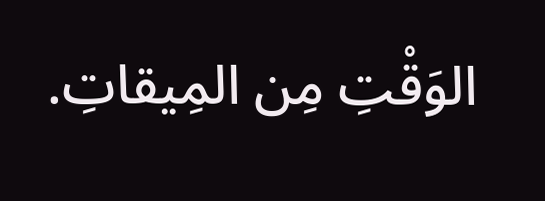الوَقْتِ مِن المِيقاتِ.